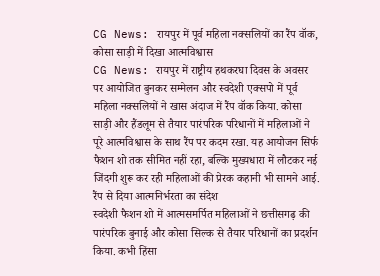CG News: रायपुर में पूर्व महिला नक्सलियों का रैंप वॉक, कोसा साड़ी में दिखा आत्मविश्वास
CG News: रायपुर में राष्ट्रीय हथकरघा दिवस के अवसर पर आयोजित बुनकर सम्मेलन और स्वदेशी एक्सपो में पूर्व महिला नक्सलियों ने खास अंदाज में रैंप वॉक किया. कोसा साड़ी और हैंडलूम से तैयार पारंपरिक परिधानों में महिलाओं ने पूरे आत्मविश्वास के साथ रैंप पर कदम रखा. यह आयोजन सिर्फ फैशन शो तक सीमित नहीं रहा, बल्कि मुख्यधारा में लौटकर नई जिंदगी शुरू कर रही महिलाओं की प्रेरक कहानी भी सामने आई.
रैंप से दिया आत्मनिर्भरता का संदेश
स्वदेशी फैशन शो में आत्मसमर्पित महिलाओं ने छत्तीसगढ़ की पारंपरिक बुनाई और कोसा सिल्क से तैयार परिधानों का प्रदर्शन किया. कभी हिंसा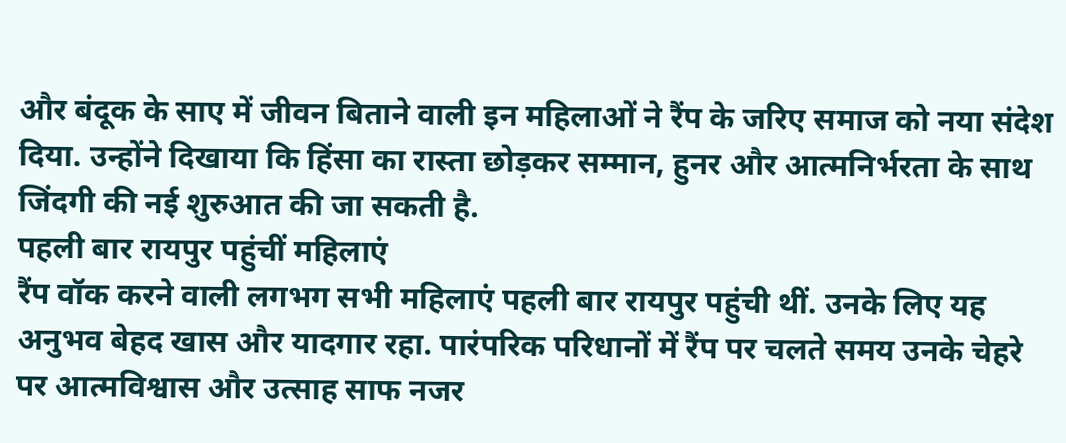और बंदूक के साए में जीवन बिताने वाली इन महिलाओं ने रैंप के जरिए समाज को नया संदेश दिया. उन्होंने दिखाया कि हिंसा का रास्ता छोड़कर सम्मान, हुनर और आत्मनिर्भरता के साथ जिंदगी की नई शुरुआत की जा सकती है.
पहली बार रायपुर पहुंचीं महिलाएं
रैंप वॉक करने वाली लगभग सभी महिलाएं पहली बार रायपुर पहुंची थीं. उनके लिए यह अनुभव बेहद खास और यादगार रहा. पारंपरिक परिधानों में रैंप पर चलते समय उनके चेहरे पर आत्मविश्वास और उत्साह साफ नजर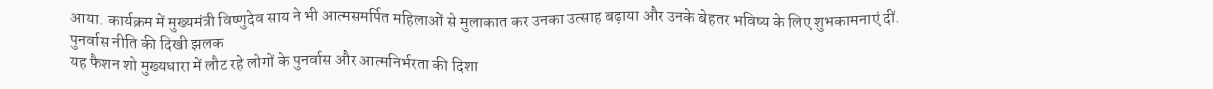आया. कार्यक्रम में मुख्यमंत्री विष्णुदेव साय ने भी आत्मसमर्पित महिलाओं से मुलाकात कर उनका उत्साह बढ़ाया और उनके बेहतर भविष्य के लिए शुभकामनाएं दीं.
पुनर्वास नीति की दिखी झलक
यह फैशन शो मुख्यधारा में लौट रहे लोगों के पुनर्वास और आत्मनिर्भरता की दिशा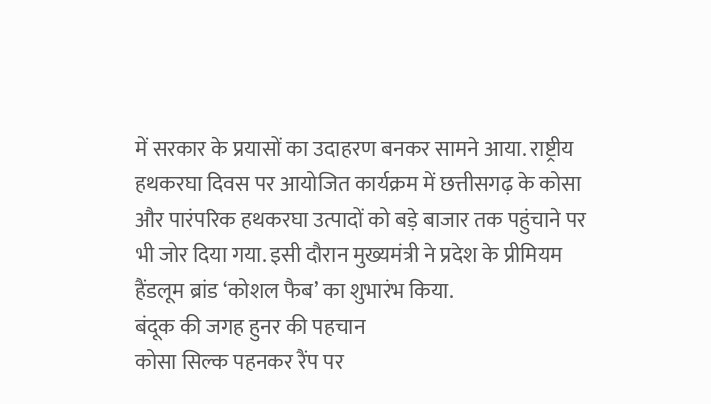में सरकार के प्रयासों का उदाहरण बनकर सामने आया. राष्ट्रीय हथकरघा दिवस पर आयोजित कार्यक्रम में छत्तीसगढ़ के कोसा और पारंपरिक हथकरघा उत्पादों को बड़े बाजार तक पहुंचाने पर भी जोर दिया गया. इसी दौरान मुख्यमंत्री ने प्रदेश के प्रीमियम हैंडलूम ब्रांड ‘कोशल फैब’ का शुभारंभ किया.
बंदूक की जगह हुनर की पहचान
कोसा सिल्क पहनकर रैंप पर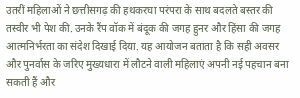उतरीं महिलाओं ने छत्तीसगढ़ की हथकरघा परंपरा के साथ बदलते बस्तर की तस्वीर भी पेश की. उनके रैंप वॉक में बंदूक की जगह हुनर और हिंसा की जगह आत्मनिर्भरता का संदेश दिखाई दिया. यह आयोजन बताता है कि सही अवसर और पुनर्वास के जरिए मुख्यधारा में लौटने वाली महिलाएं अपनी नई पहचान बना सकती हैं और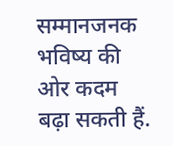सम्मानजनक भविष्य की ओर कदम बढ़ा सकती हैं.